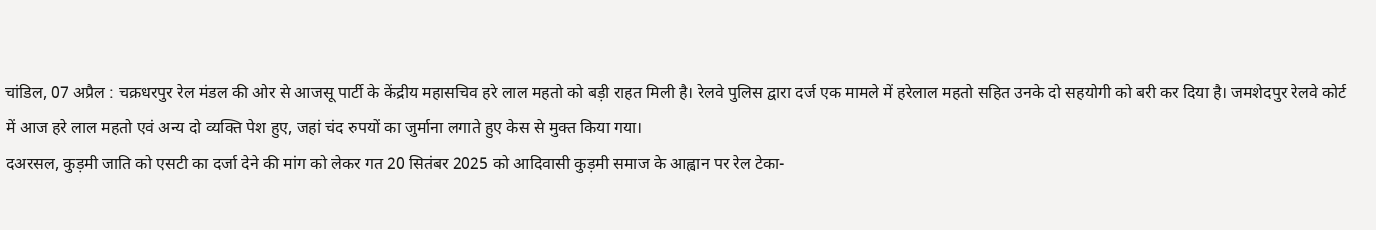चांडिल, 07 अप्रैल : चक्रधरपुर रेल मंडल की ओर से आजसू पार्टी के केंद्रीय महासचिव हरे लाल महतो को बड़ी राहत मिली है। रेलवे पुलिस द्वारा दर्ज एक मामले में हरेलाल महतो सहित उनके दो सहयोगी को बरी कर दिया है। जमशेदपुर रेलवे कोर्ट में आज हरे लाल महतो एवं अन्य दो व्यक्ति पेश हुए, जहां चंद रुपयों का जुर्माना लगाते हुए केस से मुक्त किया गया।
दअरसल, कुड़मी जाति को एसटी का दर्जा देने की मांग को लेकर गत 20 सितंबर 2025 को आदिवासी कुड़मी समाज के आह्वान पर रेल टेका-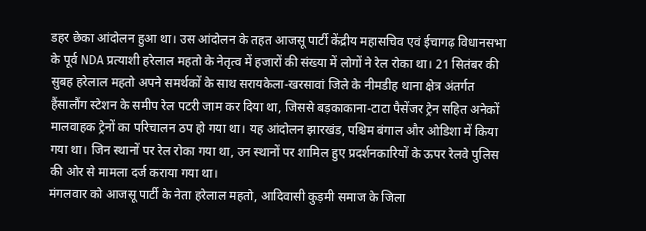डहर छेका आंदोलन हुआ था। उस आंदोलन के तहत आजसू पार्टी केंद्रीय महासचिव एवं ईचागढ़ विधानसभा के पूर्व NDA प्रत्याशी हरेलाल महतो के नेतृत्व में हजारों की संख्या में लोगों ने रेल रोका था। 21 सितंबर की सुबह हरेलाल महतो अपने समर्थकों के साथ सरायकेला-खरसावां जिले के नीमडीह थाना क्षेत्र अंतर्गत हैंसालौंग स्टेशन के समीप रेल पटरी जाम कर दिया था, जिससे बड़काकाना-टाटा पैसेंजर ट्रेन सहित अनेकों मालवाहक ट्रेनों का परिचालन ठप हो गया था। यह आंदोलन झारखंड, पश्चिम बंगाल और ओडिशा में किया गया था। जिन स्थानों पर रेल रोका गया था, उन स्थानों पर शामिल हुए प्रदर्शनकारियों के ऊपर रेलवे पुलिस की ओर से मामला दर्ज कराया गया था।
मंगलवार को आजसू पार्टी के नेता हरेलाल महतो, आदिवासी कुड़मी समाज के जिला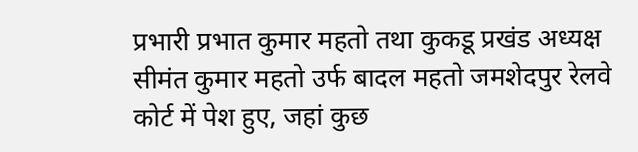प्रभारी प्रभात कुमार महतो तथा कुकडू प्रखंड अध्यक्ष सीमंत कुमार महतो उर्फ बादल महतो जमशेदपुर रेलवे कोर्ट में पेश हुए, जहां कुछ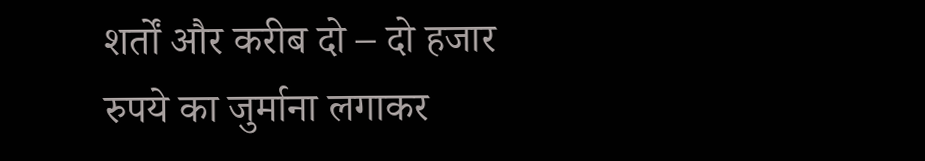शर्तों और करीब दो – दो हजार रुपये का जुर्माना लगाकर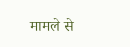मामले से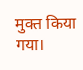मुक्त किया गया।